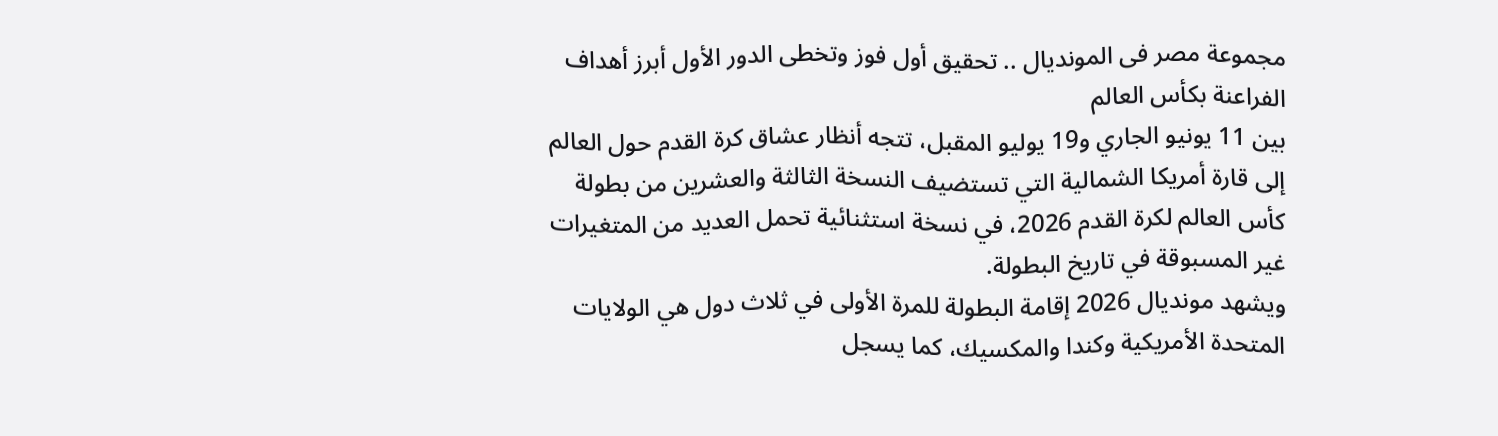مجموعة مصر فى المونديال .. تحقيق أول فوز وتخطى الدور الأول أبرز أهداف الفراعنة بكأس العالم
بين 11 يونيو الجاري و19 يوليو المقبل، تتجه أنظار عشاق كرة القدم حول العالم إلى قارة أمريكا الشمالية التي تستضيف النسخة الثالثة والعشرين من بطولة كأس العالم لكرة القدم 2026، في نسخة استثنائية تحمل العديد من المتغيرات غير المسبوقة في تاريخ البطولة.
ويشهد مونديال 2026 إقامة البطولة للمرة الأولى في ثلاث دول هي الولايات المتحدة الأمريكية وكندا والمكسيك، كما يسجل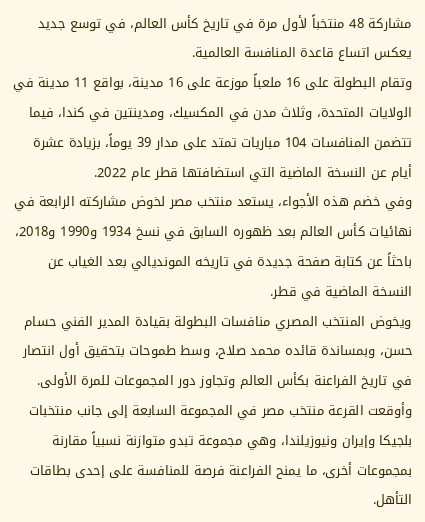مشاركة 48 منتخباً لأول مرة في تاريخ كأس العالم، في توسع جديد يعكس اتساع قاعدة المنافسة العالمية.
وتقام البطولة على 16 ملعباً موزعة على 16 مدينة، بواقع 11 مدينة في الولايات المتحدة، وثلاث مدن في المكسيك، ومدينتين في كندا، فيما تتضمن المنافسات 104 مباريات تمتد على مدار 39 يوماً، بزيادة عشرة أيام عن النسخة الماضية التي استضافتها قطر عام 2022.
وفي خضم هذه الأجواء، يستعد منتخب مصر لخوض مشاركته الرابعة في نهائيات كأس العالم بعد ظهوره السابق في نسخ 1934 و1990 و2018، باحثاً عن كتابة صفحة جديدة في تاريخه المونديالي بعد الغياب عن النسخة الماضية في قطر.
ويخوض المنتخب المصري منافسات البطولة بقيادة المدير الفني حسام حسن، وبمساندة قائده محمد صلاح، وسط طموحات بتحقيق أول انتصار في تاريخ الفراعنة بكأس العالم وتجاوز دور المجموعات للمرة الأولى.
وأوقعت القرعة منتخب مصر في المجموعة السابعة إلى جانب منتخبات بلجيكا وإيران ونيوزيلندا، وهي مجموعة تبدو متوازنة نسبياً مقارنة بمجموعات أخرى، ما يمنح الفراعنة فرصة للمنافسة على إحدى بطاقات التأهل.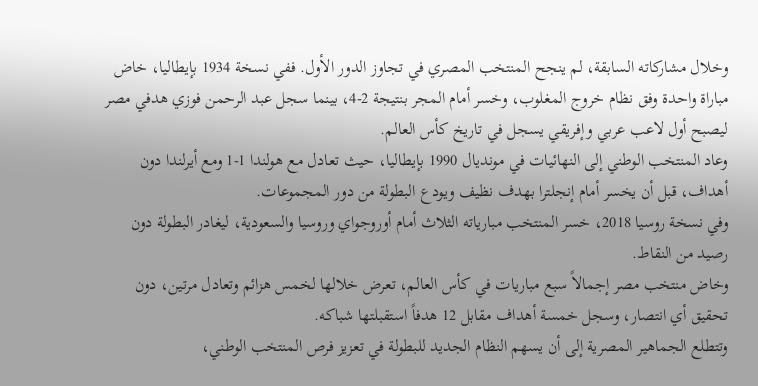وخلال مشاركاته السابقة، لم ينجح المنتخب المصري في تجاوز الدور الأول. ففي نسخة 1934 بإيطاليا، خاض مباراة واحدة وفق نظام خروج المغلوب، وخسر أمام المجر بنتيجة 2-4، بينما سجل عبد الرحمن فوزي هدفي مصر ليصبح أول لاعب عربي وإفريقي يسجل في تاريخ كأس العالم.
وعاد المنتخب الوطني إلى النهائيات في مونديال 1990 بإيطاليا، حيث تعادل مع هولندا 1-1 ومع أيرلندا دون أهداف، قبل أن يخسر أمام إنجلترا بهدف نظيف ويودع البطولة من دور المجموعات.
وفي نسخة روسيا 2018، خسر المنتخب مبارياته الثلاث أمام أوروجواي وروسيا والسعودية، ليغادر البطولة دون رصيد من النقاط.
وخاض منتخب مصر إجمالاً سبع مباريات في كأس العالم، تعرض خلالها لخمس هزائم وتعادل مرتين، دون تحقيق أي انتصار، وسجل خمسة أهداف مقابل 12 هدفاً استقبلتها شباكه.
وتتطلع الجماهير المصرية إلى أن يسهم النظام الجديد للبطولة في تعزيز فرص المنتخب الوطني،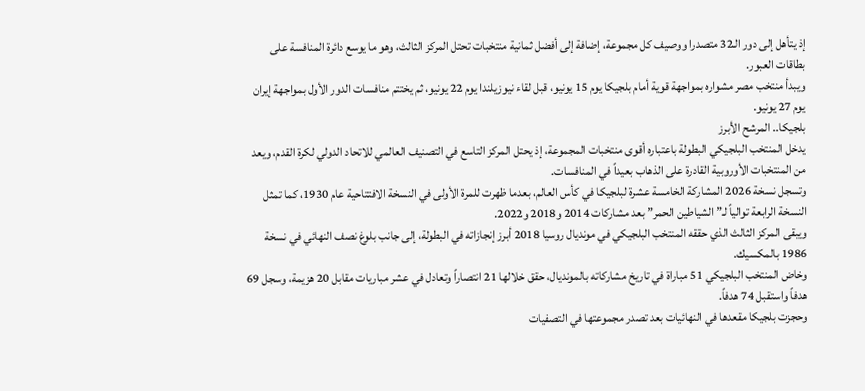إذ يتأهل إلى دور الـ32 متصدرا ووصيف كل مجموعة، إضافة إلى أفضل ثمانية منتخبات تحتل المركز الثالث، وهو ما يوسع دائرة المنافسة على بطاقات العبور.
ويبدأ منتخب مصر مشواره بمواجهة قوية أمام بلجيكا يوم 15 يونيو، قبل لقاء نيوزيلندا يوم 22 يونيو، ثم يختتم منافسات الدور الأول بمواجهة إيران يوم 27 يونيو.
بلجيكا.. المرشح الأبرز
يدخل المنتخب البلجيكي البطولة باعتباره أقوى منتخبات المجموعة، إذ يحتل المركز التاسع في التصنيف العالمي للاتحاد الدولي لكرة القدم، ويعد من المنتخبات الأوروبية القادرة على الذهاب بعيداً في المنافسات.
وتسجل نسخة 2026 المشاركة الخامسة عشرة لبلجيكا في كأس العالم، بعدما ظهرت للمرة الأولى في النسخة الافتتاحية عام 1930، كما تمثل النسخة الرابعة توالياً لـ”الشياطين الحمر” بعد مشاركات 2014 و2018 و2022.
ويبقى المركز الثالث الذي حققه المنتخب البلجيكي في مونديال روسيا 2018 أبرز إنجازاته في البطولة، إلى جانب بلوغ نصف النهائي في نسخة 1986 بالمكسيك.
وخاض المنتخب البلجيكي 51 مباراة في تاريخ مشاركاته بالمونديال، حقق خلالها 21 انتصاراً وتعادل في عشر مباريات مقابل 20 هزيمة، وسجل 69 هدفاً واستقبل 74 هدفاً.
وحجزت بلجيكا مقعدها في النهائيات بعد تصدر مجموعتها في التصفيات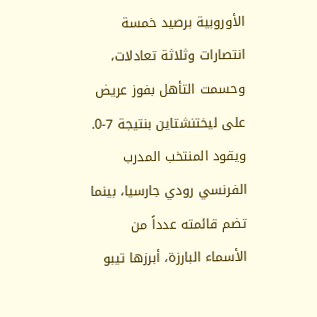الأوروبية برصيد خمسة انتصارات وثلاثة تعادلات، وحسمت التأهل بفوز عريض على ليختنشتاين بنتيجة 7-0.
ويقود المنتخب المدرب الفرنسي رودي جارسيا، بينما تضم قائمته عدداً من الأسماء البارزة، أبرزها تيبو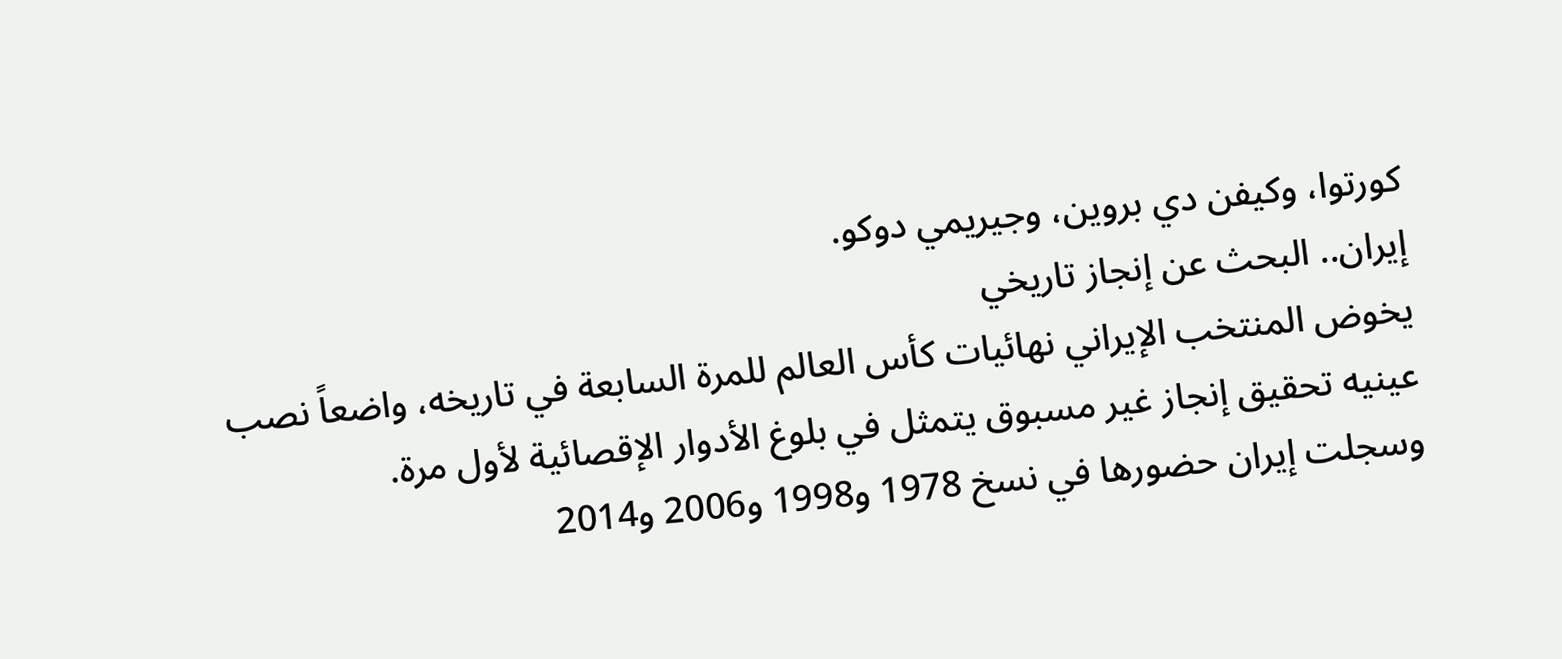كورتوا، وكيفن دي بروين، وجيريمي دوكو.
إيران.. البحث عن إنجاز تاريخي
يخوض المنتخب الإيراني نهائيات كأس العالم للمرة السابعة في تاريخه، واضعاً نصب عينيه تحقيق إنجاز غير مسبوق يتمثل في بلوغ الأدوار الإقصائية لأول مرة.
وسجلت إيران حضورها في نسخ 1978 و1998 و2006 و2014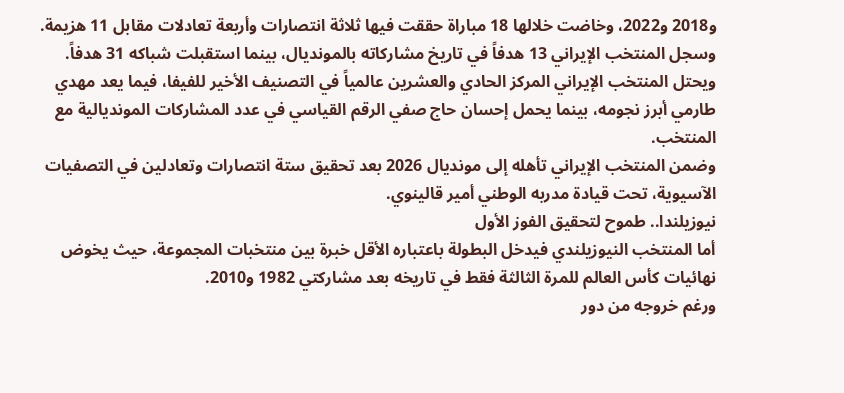و2018 و2022، وخاضت خلالها 18 مباراة حققت فيها ثلاثة انتصارات وأربعة تعادلات مقابل 11 هزيمة.
وسجل المنتخب الإيراني 13 هدفاً في تاريخ مشاركاته بالمونديال، بينما استقبلت شباكه 31 هدفاً.
ويحتل المنتخب الإيراني المركز الحادي والعشرين عالمياً في التصنيف الأخير للفيفا، فيما يعد مهدي طارمي أبرز نجومه، بينما يحمل إحسان حاج صفي الرقم القياسي في عدد المشاركات المونديالية مع المنتخب.
وضمن المنتخب الإيراني تأهله إلى مونديال 2026 بعد تحقيق ستة انتصارات وتعادلين في التصفيات الآسيوية، تحت قيادة مدربه الوطني أمير قالينوي.
نيوزيلندا.. طموح لتحقيق الفوز الأول
أما المنتخب النيوزيلندي فيدخل البطولة باعتباره الأقل خبرة بين منتخبات المجموعة، حيث يخوض نهائيات كأس العالم للمرة الثالثة فقط في تاريخه بعد مشاركتي 1982 و2010.
ورغم خروجه من دور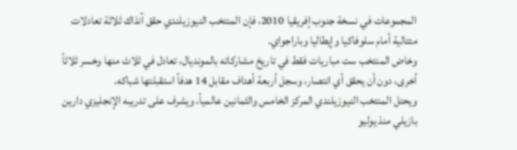المجموعات في نسخة جنوب إفريقيا 2010، فإن المنتخب النيوزيلندي حقق آنذاك ثلاثة تعادلات متتالية أمام سلوفاكيا وإيطاليا وباراجواي.
وخاض المنتخب ست مباريات فقط في تاريخ مشاركاته بالمونديال، تعادل في ثلاث منها وخسر ثلاثاً أخرى، دون أن يحقق أي انتصار، وسجل أربعة أهداف مقابل 14 هدفاً استقبلتها شباكه.
ويحتل المنتخب النيوزيلندي المركز الخامس والثمانين عالمياً، ويشرف على تدريبه الإنجليزي دارين بازيلي منذ يوليو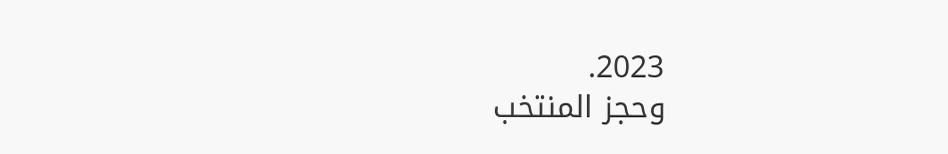2023.
وحجز المنتخب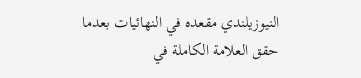النيوزيلندي مقعده في النهائيات بعدما حقق العلامة الكاملة في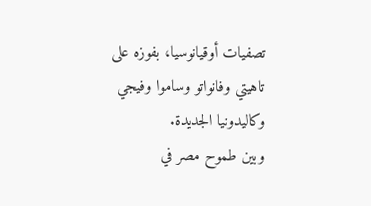تصفيات أوقيانوسيا، بفوزه على تاهيتي وفانواتو وساموا وفيجي وكاليدونيا الجديدة.
وبين طموح مصر في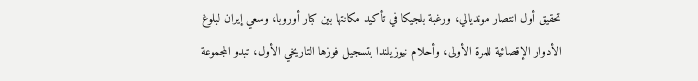تحقيق أول انتصار مونديالي، ورغبة بلجيكا في تأكيد مكانتها بين كبار أوروبا، وسعي إيران لبلوغ الأدوار الإقصائية للمرة الأولى، وأحلام نيوزيلندا بتسجيل فوزها التاريخي الأول، تبدو المجموعة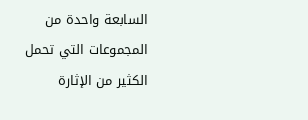السابعة واحدة من المجموعات التي تحمل الكثير من الإثارة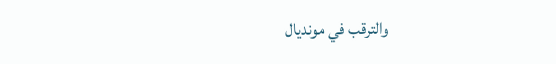والترقب في مونديال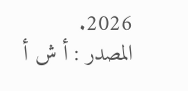2026.
المصدر : أ ش أ